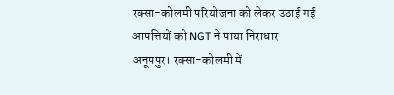रक्सा-कोलमी परियोजना को लेकर उठाई गई आपत्तियों को NGT ने पाया निराधार
अनूपपुर। रक्सा-कोलमी में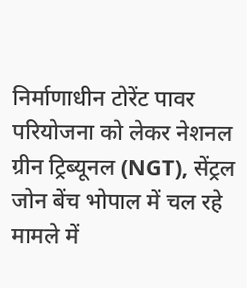निर्माणाधीन टोरेंट पावर परियोजना को लेकर नेशनल ग्रीन ट्रिब्यूनल (NGT), सेंट्रल जोन बेंच भोपाल में चल रहे मामले में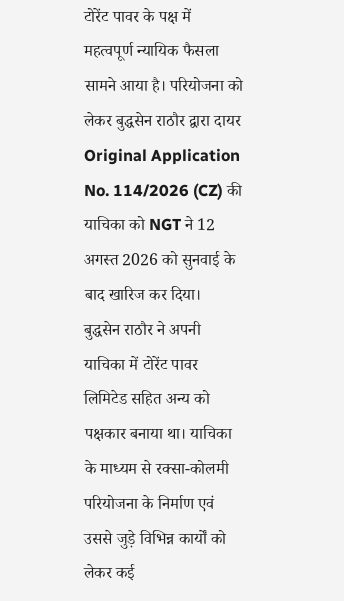टोरेंट पावर के पक्ष में महत्वपूर्ण न्यायिक फैसला सामने आया है। परियोजना को लेकर बुद्धसेन राठौर द्वारा दायर Original Application No. 114/2026 (CZ) की याचिका को NGT ने 12 अगस्त 2026 को सुनवाई के बाद खारिज कर दिया।
बुद्धसेन राठौर ने अपनी याचिका में टोरेंट पावर लिमिटेड सहित अन्य को पक्षकार बनाया था। याचिका के माध्यम से रक्सा-कोलमी परियोजना के निर्माण एवं उससे जुड़े विभिन्न कार्यों को लेकर कई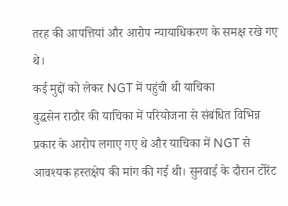तरह की आपत्तियां और आरोप न्यायाधिकरण के समक्ष रखे गए थे।
कई मुद्दों को लेकर NGT में पहुंची थी याचिका
बुद्धसेन राठौर की याचिका में परियोजना से संबंधित विभिन्न प्रकार के आरोप लगाए गए थे और याचिका में NGT से आवश्यक हस्तक्षेप की मांग की गई थी। सुनवाई के दौरान टोरेंट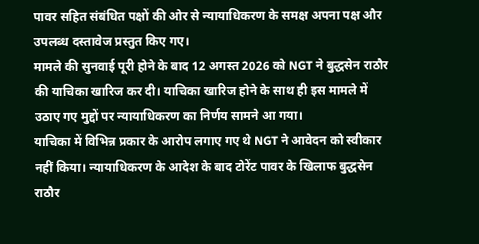पावर सहित संबंधित पक्षों की ओर से न्यायाधिकरण के समक्ष अपना पक्ष और उपलब्ध दस्तावेज प्रस्तुत किए गए।
मामले की सुनवाई पूरी होने के बाद 12 अगस्त 2026 को NGT ने बुद्धसेन राठौर की याचिका खारिज कर दी। याचिका खारिज होने के साथ ही इस मामले में उठाए गए मुद्दों पर न्यायाधिकरण का निर्णय सामने आ गया।
याचिका में विभिन्न प्रकार के आरोप लगाए गए थे NGT ने आवेदन को स्वीकार नहीं किया। न्यायाधिकरण के आदेश के बाद टोरेंट पावर के खिलाफ बुद्धसेन राठौर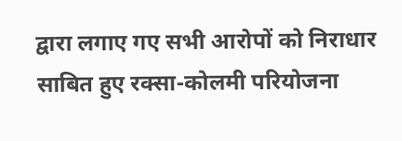द्वारा लगाए गए सभी आरोपों को निराधार साबित हुए रक्सा-कोलमी परियोजना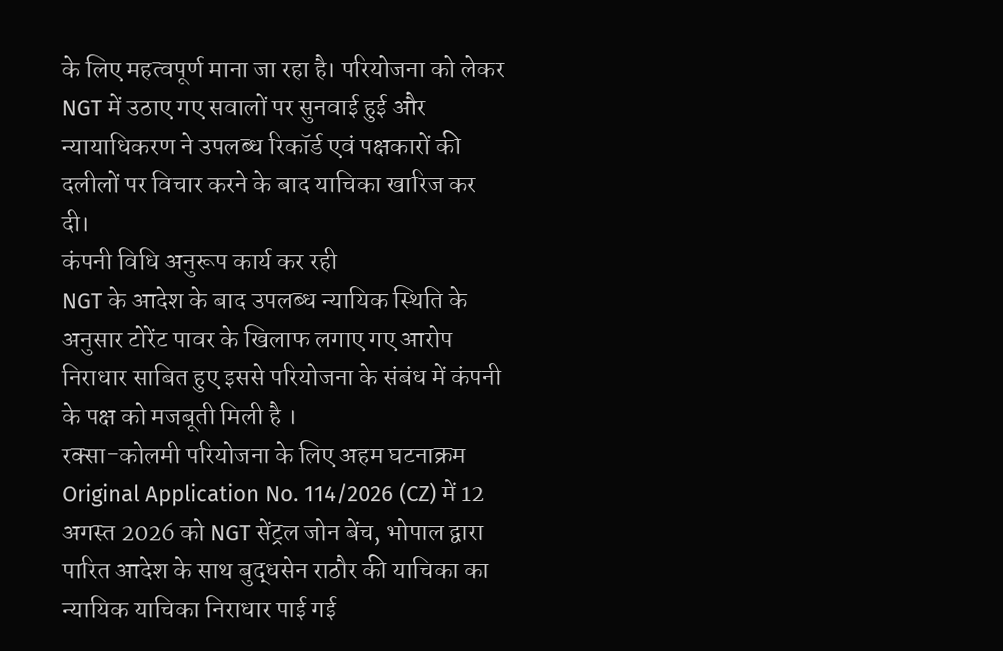के लिए महत्वपूर्ण माना जा रहा है। परियोजना को लेकर NGT में उठाए गए सवालों पर सुनवाई हुई और न्यायाधिकरण ने उपलब्ध रिकॉर्ड एवं पक्षकारों की दलीलों पर विचार करने के बाद याचिका खारिज कर दी।
कंपनी विधि अनुरूप कार्य कर रही
NGT के आदेश के बाद उपलब्ध न्यायिक स्थिति के अनुसार टोरेंट पावर के खिलाफ लगाए गए आरोप निराधार साबित हुए इससे परियोजना के संबंध में कंपनी के पक्ष को मजबूती मिली है ।
रक्सा-कोलमी परियोजना के लिए अहम घटनाक्रम
Original Application No. 114/2026 (CZ) में 12 अगस्त 2026 को NGT सेंट्रल जोन बेंच, भोपाल द्वारा पारित आदेश के साथ बुद्धसेन राठौर की याचिका का न्यायिक याचिका निराधार पाई गई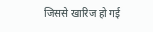जिससे खारिज हो गई